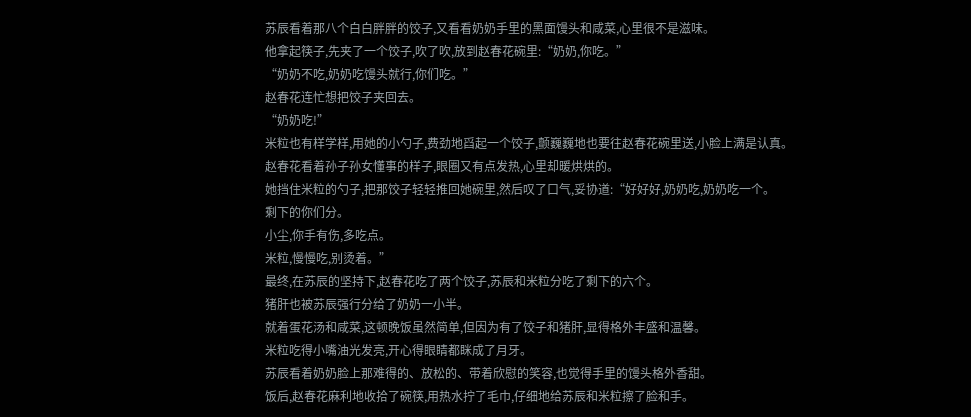苏辰看着那八个白白胖胖的饺子,又看看奶奶手里的黑面馒头和咸菜,心里很不是滋味。
他拿起筷子,先夹了一个饺子,吹了吹,放到赵春花碗里:“奶奶,你吃。”
“奶奶不吃,奶奶吃馒头就行,你们吃。”
赵春花连忙想把饺子夹回去。
“奶奶吃!”
米粒也有样学样,用她的小勺子,费劲地舀起一个饺子,颤巍巍地也要往赵春花碗里送,小脸上满是认真。
赵春花看着孙子孙女懂事的样子,眼圈又有点发热,心里却暖烘烘的。
她挡住米粒的勺子,把那饺子轻轻推回她碗里,然后叹了口气,妥协道:“好好好,奶奶吃,奶奶吃一个。
剩下的你们分。
小尘,你手有伤,多吃点。
米粒,慢慢吃,别烫着。”
最终,在苏辰的坚持下,赵春花吃了两个饺子,苏辰和米粒分吃了剩下的六个。
猪肝也被苏辰强行分给了奶奶一小半。
就着蛋花汤和咸菜,这顿晚饭虽然简单,但因为有了饺子和猪肝,显得格外丰盛和温馨。
米粒吃得小嘴油光发亮,开心得眼睛都眯成了月牙。
苏辰看着奶奶脸上那难得的、放松的、带着欣慰的笑容,也觉得手里的馒头格外香甜。
饭后,赵春花麻利地收拾了碗筷,用热水拧了毛巾,仔细地给苏辰和米粒擦了脸和手。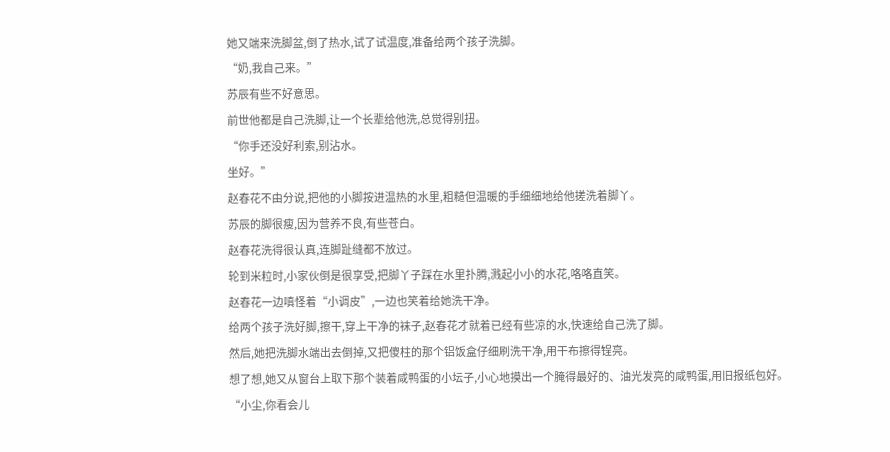她又端来洗脚盆,倒了热水,试了试温度,准备给两个孩子洗脚。
“奶,我自己来。”
苏辰有些不好意思。
前世他都是自己洗脚,让一个长辈给他洗,总觉得别扭。
“你手还没好利索,别沾水。
坐好。”
赵春花不由分说,把他的小脚按进温热的水里,粗糙但温暖的手细细地给他搓洗着脚丫。
苏辰的脚很瘦,因为营养不良,有些苍白。
赵春花洗得很认真,连脚趾缝都不放过。
轮到米粒时,小家伙倒是很享受,把脚丫子踩在水里扑腾,溅起小小的水花,咯咯直笑。
赵春花一边嗔怪着“小调皮”,一边也笑着给她洗干净。
给两个孩子洗好脚,擦干,穿上干净的袜子,赵春花才就着已经有些凉的水,快速给自己洗了脚。
然后,她把洗脚水端出去倒掉,又把傻柱的那个铝饭盒仔细刷洗干净,用干布擦得锃亮。
想了想,她又从窗台上取下那个装着咸鸭蛋的小坛子,小心地摸出一个腌得最好的、油光发亮的咸鸭蛋,用旧报纸包好。
“小尘,你看会儿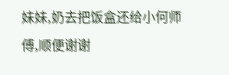妹妹,奶去把饭盒还给小何师傅,顺便谢谢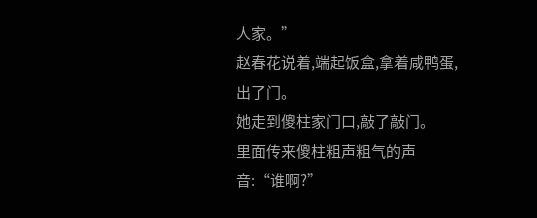人家。”
赵春花说着,端起饭盒,拿着咸鸭蛋,出了门。
她走到傻柱家门口,敲了敲门。
里面传来傻柱粗声粗气的声音:“谁啊?”